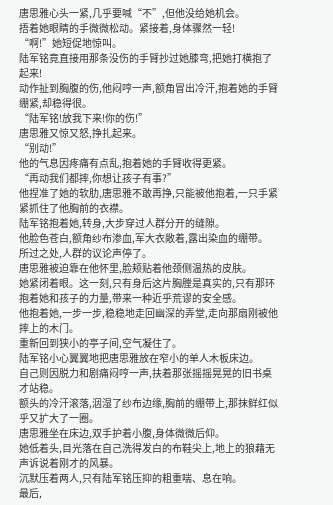唐思雅心头一紧,几乎要喊“不”,但他没给她机会。
捂着她眼睛的手微微松动。紧接着,身体骤然一轻!
“啊!”她短促地惊叫。
陆军铭竟直接用那条没伤的手臂抄过她膝弯,把她打横抱了起来!
动作扯到胸腹的伤,他闷哼一声,额角冒出冷汗,抱着她的手臂绷紧,却稳得很。
“陆军铭!放我下来!你的伤!”
唐思雅又惊又怒,挣扎起来。
“别动!”
他的气息因疼痛有点乱,抱着她的手臂收得更紧。
“再动我们都摔,你想让孩子有事?”
他捏准了她的软肋,唐思雅不敢再挣,只能被他抱着,一只手紧紧抓住了他胸前的衣襟。
陆军铭抱着她,转身,大步穿过人群分开的缝隙。
他脸色苍白,额角纱布渗血,军大衣敞着,露出染血的绷带。
所过之处,人群的议论声停了。
唐思雅被迫靠在他怀里,脸颊贴着他颈侧温热的皮肤。
她紧闭着眼。这一刻,只有身后这片胸膛是真实的,只有那环抱着她和孩子的力量,带来一种近乎荒谬的安全感。
他抱着她,一步一步,稳稳地走回幽深的弄堂,走向那扇刚被他摔上的木门。
重新回到狭小的亭子间,空气凝住了。
陆军铭小心翼翼地把唐思雅放在窄小的单人木板床边。
自己则因脱力和剧痛闷哼一声,扶着那张摇摇晃晃的旧书桌才站稳。
额头的冷汗滚落,洇湿了纱布边缘,胸前的绷带上,那抹鲜红似乎又扩大了一圈。
唐思雅坐在床边,双手护着小腹,身体微微后仰。
她低着头,目光落在自己洗得发白的布鞋尖上,地上的狼藉无声诉说着刚才的风暴。
沉默压着两人,只有陆军铭压抑的粗重喘、息在响。
最后,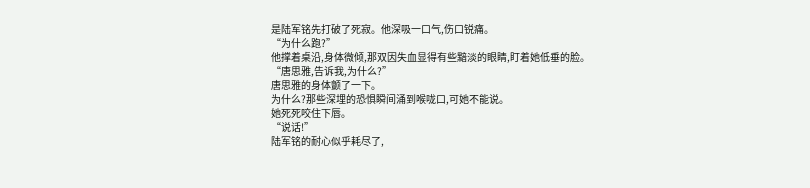是陆军铭先打破了死寂。他深吸一口气,伤口锐痛。
“为什么跑?”
他撑着桌沿,身体微倾,那双因失血显得有些黯淡的眼睛,盯着她低垂的脸。
“唐思雅,告诉我,为什么?”
唐思雅的身体颤了一下。
为什么?那些深埋的恐惧瞬间涌到喉咙口,可她不能说。
她死死咬住下唇。
“说话!”
陆军铭的耐心似乎耗尽了,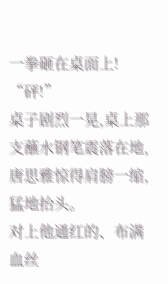一拳砸在桌面上!
“砰!”
桌子剧烈一晃,桌上那支蘸水钢笔震落在地,唐思雅惊得肩膀一缩,猛地抬头。
对上他通红的、布满血丝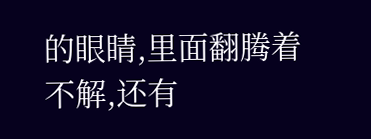的眼睛,里面翻腾着不解,还有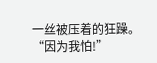一丝被压着的狂躁。
“因为我怕!”